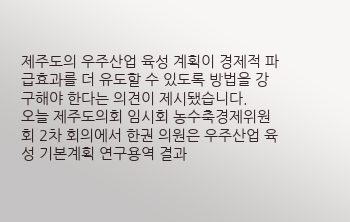제주도의 우주산업 육성 계획이 경제적 파급효과를 더 유도할 수 있도록 방법을 강구해야 한다는 의견이 제시됐습니다.
오늘 제주도의회 임시회 농수축경제위원회 2차 회의에서 한권 의원은 우주산업 육성 기본계획 연구용역 결과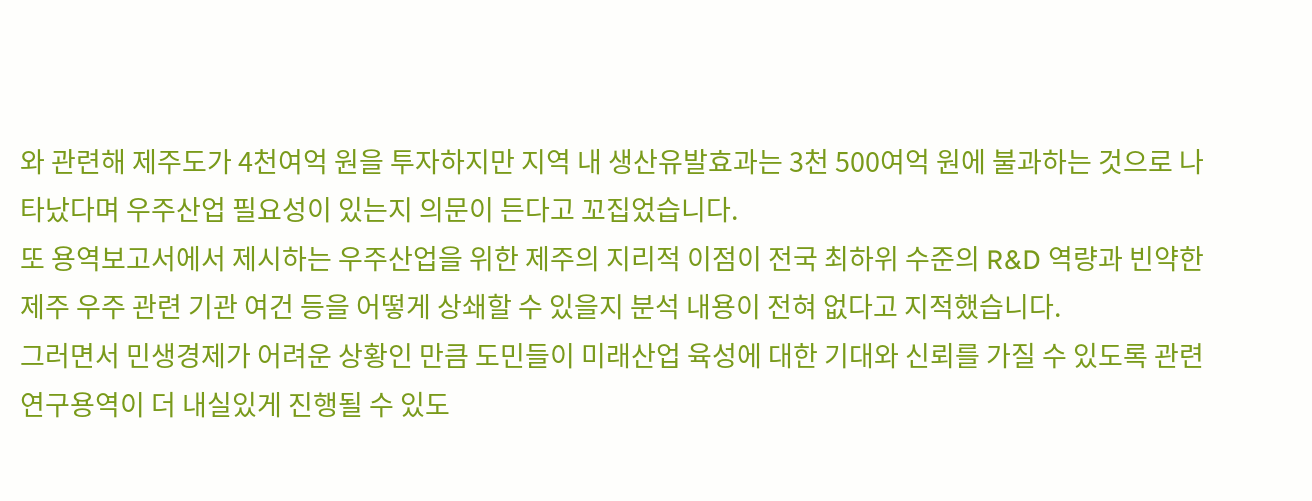와 관련해 제주도가 4천여억 원을 투자하지만 지역 내 생산유발효과는 3천 500여억 원에 불과하는 것으로 나타났다며 우주산업 필요성이 있는지 의문이 든다고 꼬집었습니다.
또 용역보고서에서 제시하는 우주산업을 위한 제주의 지리적 이점이 전국 최하위 수준의 R&D 역량과 빈약한 제주 우주 관련 기관 여건 등을 어떻게 상쇄할 수 있을지 분석 내용이 전혀 없다고 지적했습니다.
그러면서 민생경제가 어려운 상황인 만큼 도민들이 미래산업 육성에 대한 기대와 신뢰를 가질 수 있도록 관련 연구용역이 더 내실있게 진행될 수 있도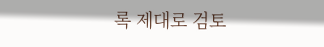록 제대로 검토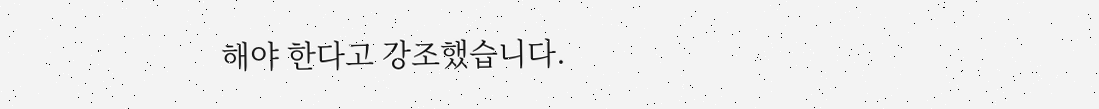해야 한다고 강조했습니다.